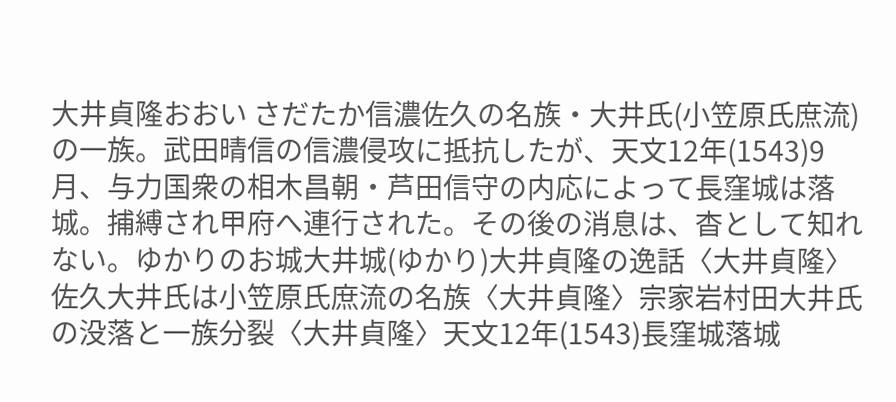大井貞隆おおい さだたか信濃佐久の名族・大井氏(小笠原氏庶流)の一族。武田晴信の信濃侵攻に抵抗したが、天文12年(1543)9月、与力国衆の相木昌朝・芦田信守の内応によって長窪城は落城。捕縛され甲府へ連行された。その後の消息は、杳として知れない。ゆかりのお城大井城(ゆかり)大井貞隆の逸話〈大井貞隆〉佐久大井氏は小笠原氏庶流の名族〈大井貞隆〉宗家岩村田大井氏の没落と一族分裂〈大井貞隆〉天文12年(1543)長窪城落城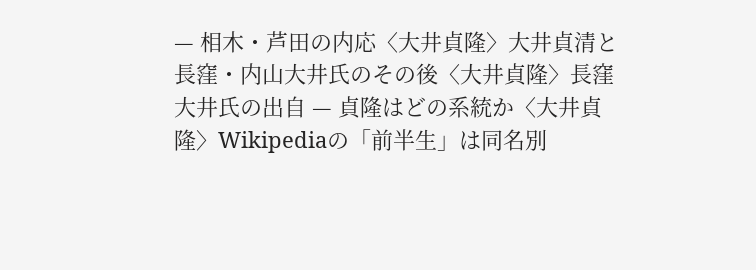— 相木・芦田の内応〈大井貞隆〉大井貞清と長窪・内山大井氏のその後〈大井貞隆〉長窪大井氏の出自 — 貞隆はどの系統か〈大井貞隆〉Wikipediaの「前半生」は同名別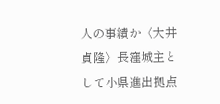人の事績か〈大井貞隆〉長窪城主として小県進出拠点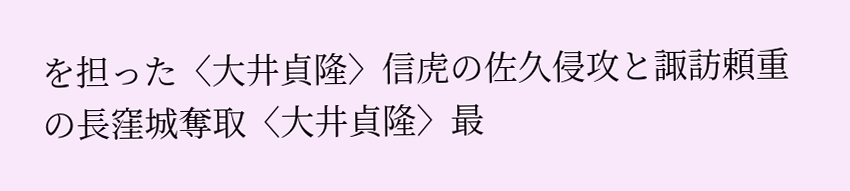を担った〈大井貞隆〉信虎の佐久侵攻と諏訪頼重の長窪城奪取〈大井貞隆〉最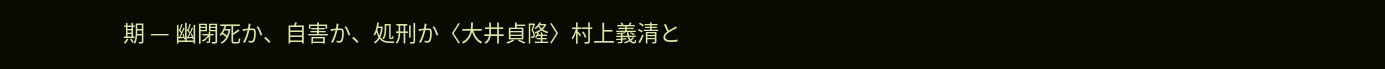期 — 幽閉死か、自害か、処刑か〈大井貞隆〉村上義清と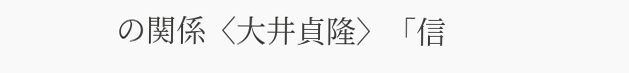の関係〈大井貞隆〉「信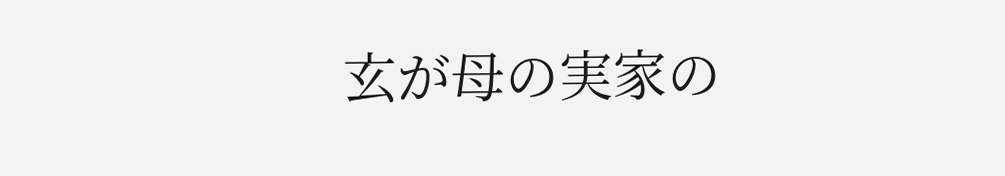玄が母の実家の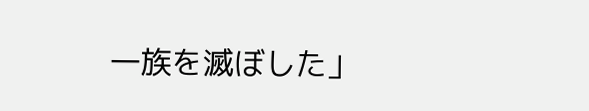一族を滅ぼした」